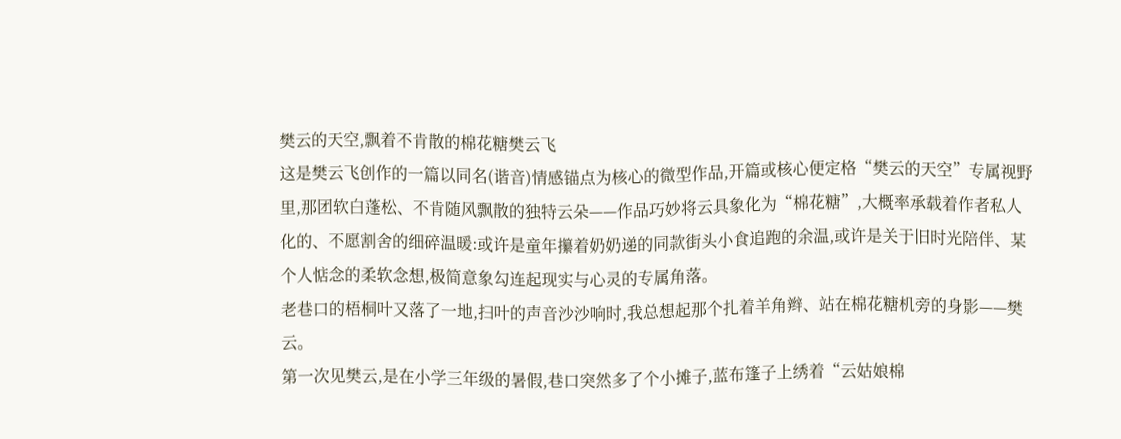樊云的天空,飘着不肯散的棉花糖樊云飞
这是樊云飞创作的一篇以同名(谐音)情感锚点为核心的微型作品,开篇或核心便定格“樊云的天空”专属视野里,那团软白蓬松、不肯随风飘散的独特云朵——作品巧妙将云具象化为“棉花糖”,大概率承载着作者私人化的、不愿割舍的细碎温暖:或许是童年攥着奶奶递的同款街头小食追跑的余温,或许是关于旧时光陪伴、某个人惦念的柔软念想,极简意象勾连起现实与心灵的专属角落。
老巷口的梧桐叶又落了一地,扫叶的声音沙沙响时,我总想起那个扎着羊角辫、站在棉花糖机旁的身影——樊云。
第一次见樊云,是在小学三年级的暑假,巷口突然多了个小摊子,蓝布篷子上绣着“云姑娘棉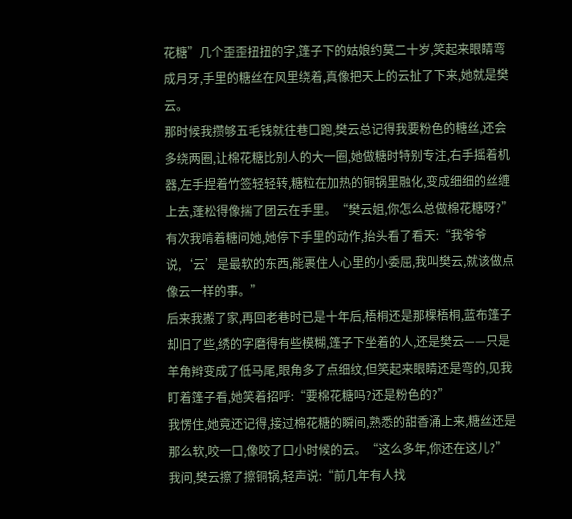花糖”几个歪歪扭扭的字,篷子下的姑娘约莫二十岁,笑起来眼睛弯成月牙,手里的糖丝在风里绕着,真像把天上的云扯了下来,她就是樊云。
那时候我攒够五毛钱就往巷口跑,樊云总记得我要粉色的糖丝,还会多绕两圈,让棉花糖比别人的大一圈,她做糖时特别专注,右手摇着机器,左手捏着竹签轻轻转,糖粒在加热的铜锅里融化,变成细细的丝缠上去,蓬松得像揣了团云在手里。“樊云姐,你怎么总做棉花糖呀?”有次我啃着糖问她,她停下手里的动作,抬头看了看天:“我爷爷说,‘云’是最软的东西,能裹住人心里的小委屈,我叫樊云,就该做点像云一样的事。”
后来我搬了家,再回老巷时已是十年后,梧桐还是那棵梧桐,蓝布篷子却旧了些,绣的字磨得有些模糊,篷子下坐着的人,还是樊云——只是羊角辫变成了低马尾,眼角多了点细纹,但笑起来眼睛还是弯的,见我盯着篷子看,她笑着招呼:“要棉花糖吗?还是粉色的?”
我愣住,她竟还记得,接过棉花糖的瞬间,熟悉的甜香涌上来,糖丝还是那么软,咬一口,像咬了口小时候的云。“这么多年,你还在这儿?”我问,樊云擦了擦铜锅,轻声说:“前几年有人找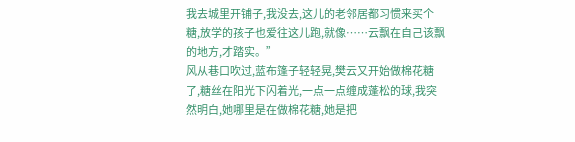我去城里开铺子,我没去,这儿的老邻居都习惯来买个糖,放学的孩子也爱往这儿跑,就像……云飘在自己该飘的地方,才踏实。”
风从巷口吹过,蓝布篷子轻轻晃,樊云又开始做棉花糖了,糖丝在阳光下闪着光,一点一点缠成蓬松的球,我突然明白,她哪里是在做棉花糖,她是把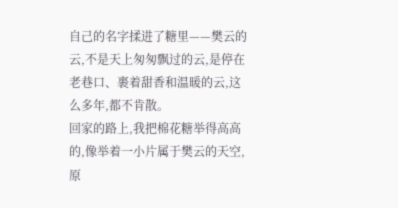自己的名字揉进了糖里——樊云的云,不是天上匆匆飘过的云,是停在老巷口、裹着甜香和温暖的云,这么多年,都不肯散。
回家的路上,我把棉花糖举得高高的,像举着一小片属于樊云的天空,原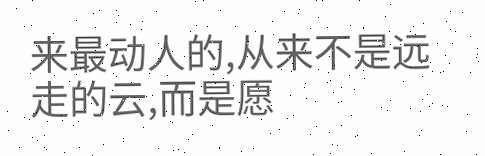来最动人的,从来不是远走的云,而是愿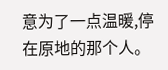意为了一点温暖,停在原地的那个人。